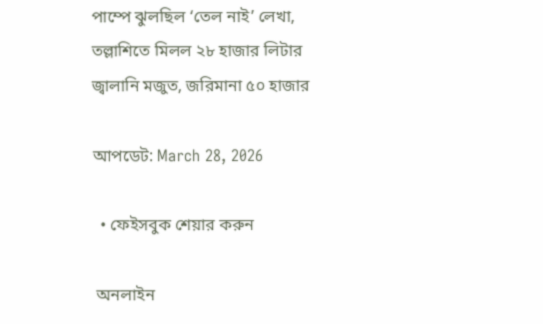পাম্পে ঝুলছিল ‘তেল নাই’ লেখা, তল্লাশিতে মিলল ২৮ হাজার লিটার জ্বালানি মজুত, জরিমানা ৫০ হাজার

আপডেট: March 28, 2026

  • ফেইসবুক শেয়ার করুন

 অনলাইন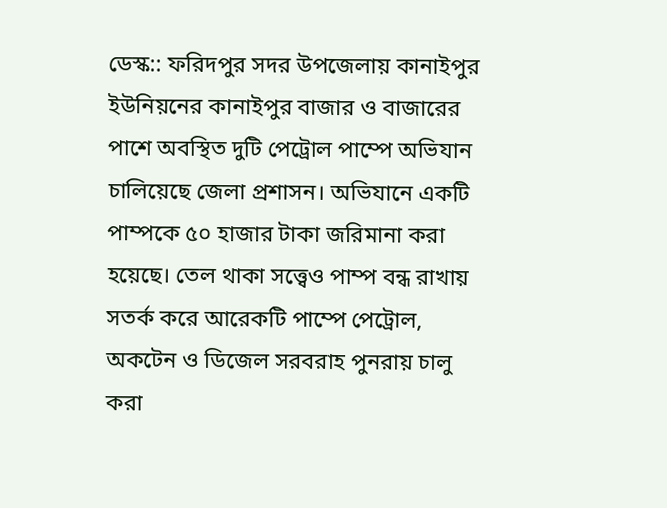ডেস্ক:: ফরিদপুর সদর উপজেলায় কানাইপুর ইউনিয়নের কানাইপুর বাজার ও বাজারের পাশে অবস্থিত দুটি পেট্রোল পাম্পে অভিযান চালিয়েছে জেলা প্রশাসন। অভিযানে একটি পাম্পকে ৫০ হাজার টাকা জরিমানা করা হয়েছে। তেল থাকা সত্ত্বেও পাম্প বন্ধ রাখায় সতর্ক করে আরেকটি পাম্পে পেট্রোল, অকটেন ও ডিজেল সরবরাহ পুনরায় চালু করা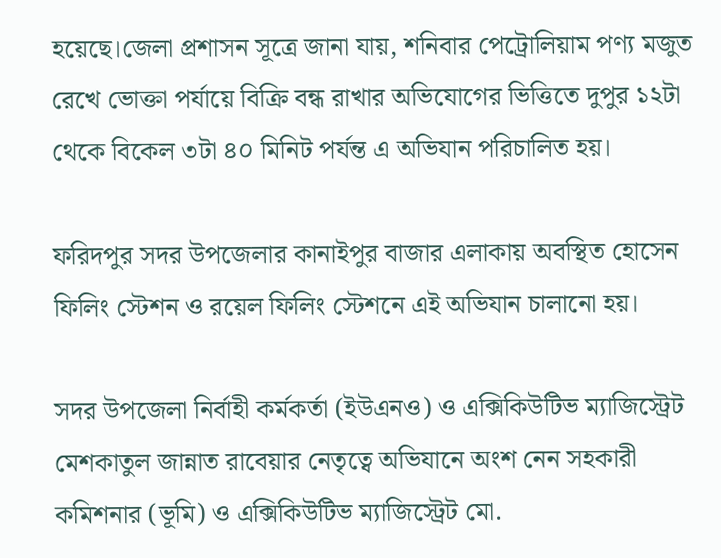হয়েছে।জেলা প্রশাসন সূত্রে জানা যায়, শনিবার পেট্রোলিয়াম পণ্য মজুত রেখে ভোক্তা পর্যায়ে বিক্রি বন্ধ রাখার অভিযোগের ভিত্তিতে দুপুর ১২টা থেকে বিকেল ৩টা ৪০ মিনিট পর্যন্ত এ অভিযান পরিচালিত হয়।

ফরিদপুর সদর উপজেলার কানাইপুর বাজার এলাকায় অবস্থিত হোসেন ফিলিং স্টেশন ও রয়েল ফিলিং স্টেশনে এই অভিযান চালানো হয়।

সদর উপজেলা নির্বাহী কর্মকর্তা (ইউএনও) ও এক্সিকিউটিভ ম্যাজিস্ট্রেট মেশকাতুল জান্নাত রাবেয়ার নেতৃত্বে অভিযানে অংশ নেন সহকারী কমিশনার (ভূমি) ও এক্সিকিউটিভ ম্যাজিস্ট্রেট মো.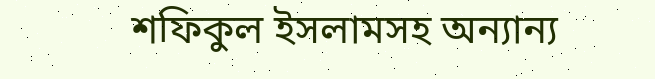শফিকুল ইসলামসহ অন্যান্য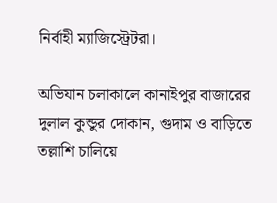নির্বাহী ম্যাজিস্ট্রেটরা।

অভিযান চলাকালে কানাইপুর বাজারের দুলাল কুন্ডুর দোকান, গুদাম ও বাড়িতে তল্লাশি চালিয়ে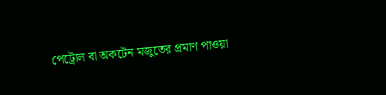পেট্রোল বা অকটেন মজুতের প্রমাণ পাওয়া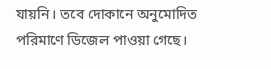যায়নি। তবে দোকানে অনুমোদিত পরিমাণে ডিজেল পাওয়া গেছে।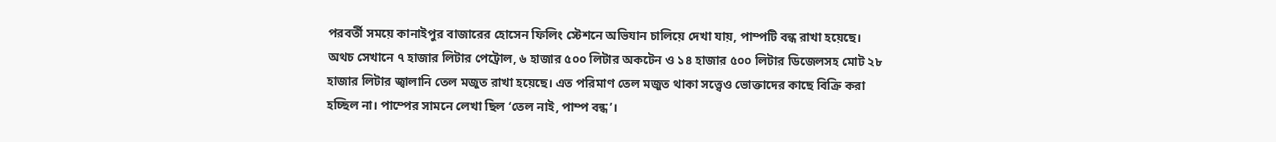পরবর্তী সময়ে কানাইপুর বাজারের হোসেন ফিলিং স্টেশনে অভিযান চালিয়ে দেখা যায়, পাম্পটি বন্ধ রাখা হয়েছে। অথচ সেখানে ৭ হাজার লিটার পেট্রোল, ৬ হাজার ৫০০ লিটার অকটেন ও ১৪ হাজার ৫০০ লিটার ডিজেলসহ মোট ২৮ হাজার লিটার জ্বালানি তেল মজুত রাখা হয়েছে। এত পরিমাণ তেল মজুত থাকা সত্ত্বেও ভোক্তাদের কাছে বিক্রি করা হচ্ছিল না। পাম্পের সামনে লেখা ছিল ‘তেল নাই, পাম্প বন্ধ’।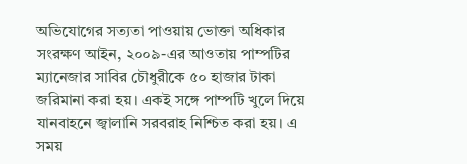অভিযোগের সত্যতা পাওয়ায় ভোক্তা অধিকার সংরক্ষণ আইন, ২০০৯-এর আওতায় পাম্পটির ম্যানেজার সাবির চৌধুরীকে ৫০ হাজার টাকা জরিমানা করা হয়। একই সঙ্গে পাম্পটি খুলে দিয়ে যানবাহনে জ্বালানি সরবরাহ নিশ্চিত করা হয়। এ সময়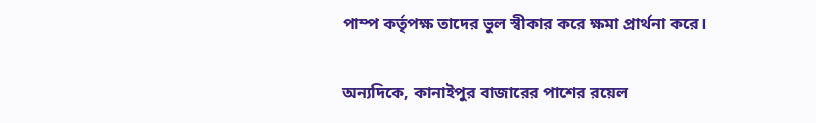পাম্প কর্তৃপক্ষ তাদের ভুল স্বীকার করে ক্ষমা প্রার্থনা করে।

অন্যদিকে, কানাইপুর বাজারের পাশের রয়েল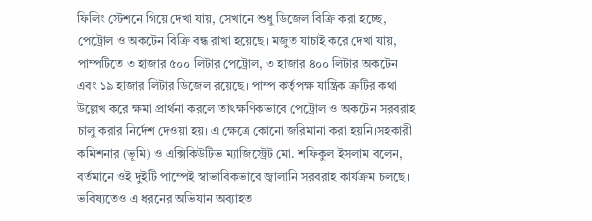ফিলিং স্টেশনে গিয়ে দেখা যায়, সেখানে শুধু ডিজেল বিক্রি করা হচ্ছে, পেট্রোল ও অকটেন বিক্রি বন্ধ রাখা হয়েছে। মজুত যাচাই করে দেখা যায়, পাম্পটিতে ৩ হাজার ৫০০ লিটার পেট্রোল, ৩ হাজার ৪০০ লিটার অকটেন এবং ১৯ হাজার লিটার ডিজেল রয়েছে। পাম্প কর্তৃপক্ষ যান্ত্রিক ত্রুটির কথা উল্লেখ করে ক্ষমা প্রার্থনা করলে তাৎক্ষণিকভাবে পেট্রোল ও অকটেন সরবরাহ চালু করার নির্দেশ দেওয়া হয়। এ ক্ষেত্রে কোনো জরিমানা করা হয়নি।সহকারী কমিশনার (ভূমি) ও এক্সিকিউটিভ ম্যাজিস্ট্রেট মো. শফিকুল ইসলাম বলেন, বর্তমানে ওই দুইটি পাম্পেই স্বাভাবিকভাবে জ্বালানি সরবরাহ কার্যক্রম চলছে। ভবিষ্যতেও এ ধরনের অভিযান অব্যাহত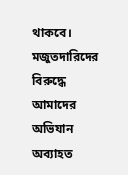থাকবে। মজুতদারিদের বিরুদ্ধে আমাদের অভিযান অব্যাহত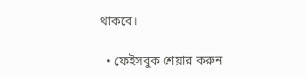থাকবে।

  • ফেইসবুক শেয়ার করুন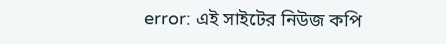error: এই সাইটের নিউজ কপি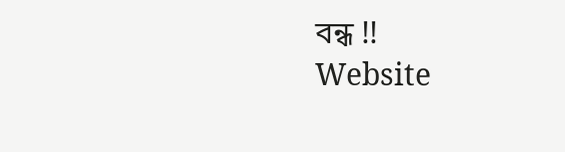বন্ধ !!
Website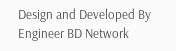Design and Developed By Engineer BD Network